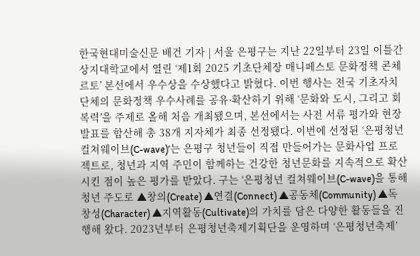한국현대미술신문 배건 기자 | 서울 은평구는 지난 22일부터 23일 이틀간 상지대학교에서 열린 ‘제1회 2025 기초단체장 매니페스토 문화정책 콘체르토’ 본선에서 우수상을 수상했다고 밝혔다. 이번 행사는 전국 기초자치단체의 문화정책 우수사례를 공유·확산하기 위해 ‘문화와 도시, 그리고 회복력’을 주제로 올해 처음 개최됐으며, 본선에서는 사전 서류 평가와 현장 발표를 합산해 총 38개 지자체가 최종 선정됐다. 이번에 선정된 ‘은평청년 컬쳐웨이브(C-wave)’는 은평구 청년들이 직접 만들어가는 문화사업 프로젝트로, 청년과 지역 주민이 함께하는 건강한 청년문화를 지속적으로 확산시킨 점이 높은 평가를 받았다. 구는 ‘은평청년 컬쳐웨이브(C-wave)을 통해 청년 주도로 ▲창의(Create) ▲연결(Connect) ▲공동체(Community) ▲독창성(Character) ▲지역활동(Cultivate)의 가치를 담은 다양한 활동들을 진행해 왔다. 2023년부터 은평청년축제기획단을 운영하며 ‘은평청년축제’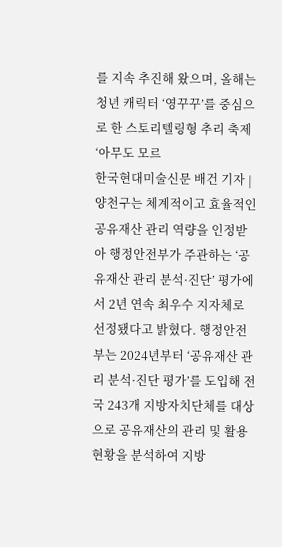를 지속 추진해 왔으며, 올해는 청년 캐릭터 ‘영꾸꾸’를 중심으로 한 스토리텔링형 추리 축제 ‘아무도 모르
한국현대미술신문 배건 기자 | 양천구는 체계적이고 효율적인 공유재산 관리 역량을 인정받아 행정안전부가 주관하는 ‘공유재산 관리 분석·진단’ 평가에서 2년 연속 최우수 지자체로 선정됐다고 밝혔다. 행정안전부는 2024년부터 ‘공유재산 관리 분석·진단 평가’를 도입해 전국 243개 지방자치단체를 대상으로 공유재산의 관리 및 활용현황을 분석하여 지방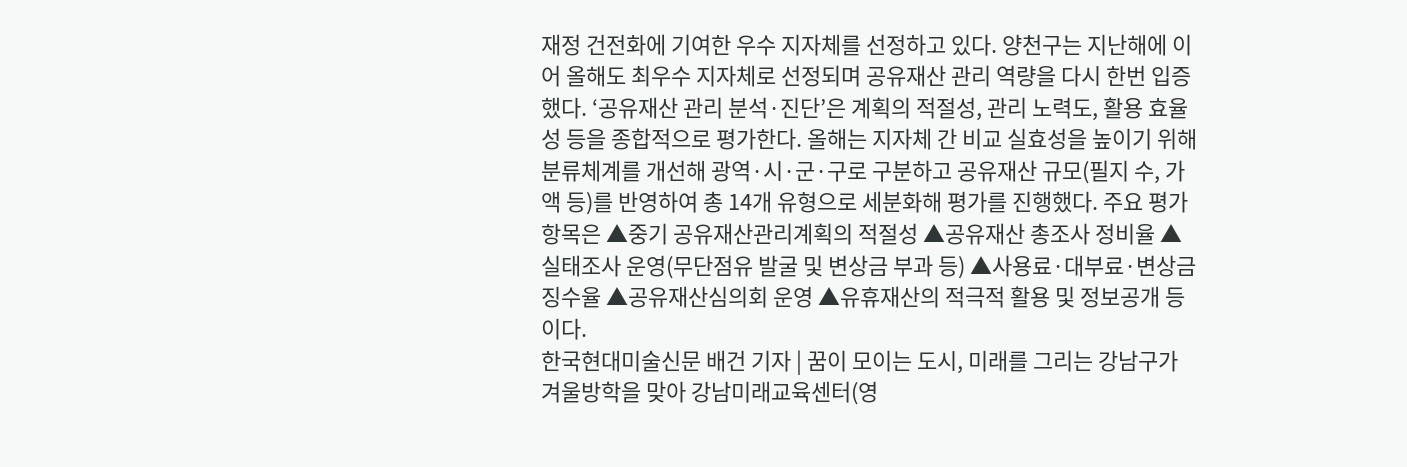재정 건전화에 기여한 우수 지자체를 선정하고 있다. 양천구는 지난해에 이어 올해도 최우수 지자체로 선정되며 공유재산 관리 역량을 다시 한번 입증했다. ‘공유재산 관리 분석·진단’은 계획의 적절성, 관리 노력도, 활용 효율성 등을 종합적으로 평가한다. 올해는 지자체 간 비교 실효성을 높이기 위해 분류체계를 개선해 광역·시·군·구로 구분하고 공유재산 규모(필지 수, 가액 등)를 반영하여 총 14개 유형으로 세분화해 평가를 진행했다. 주요 평가 항목은 ▲중기 공유재산관리계획의 적절성 ▲공유재산 총조사 정비율 ▲실태조사 운영(무단점유 발굴 및 변상금 부과 등) ▲사용료·대부료·변상금 징수율 ▲공유재산심의회 운영 ▲유휴재산의 적극적 활용 및 정보공개 등이다.
한국현대미술신문 배건 기자 | 꿈이 모이는 도시, 미래를 그리는 강남구가 겨울방학을 맞아 강남미래교육센터(영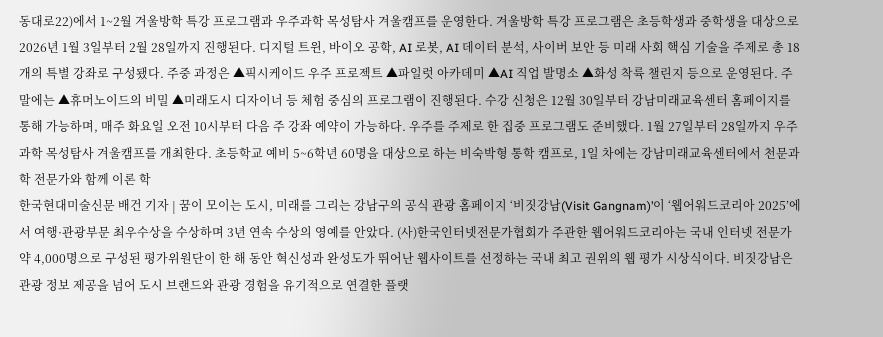동대로22)에서 1~2월 겨울방학 특강 프로그램과 우주과학 목성탐사 겨울캠프를 운영한다. 겨울방학 특강 프로그램은 초등학생과 중학생을 대상으로 2026년 1월 3일부터 2월 28일까지 진행된다. 디지털 트윈, 바이오 공학, AI 로봇, AI 데이터 분석, 사이버 보안 등 미래 사회 핵심 기술을 주제로 총 18개의 특별 강좌로 구성됐다. 주중 과정은 ▲픽시케이드 우주 프로젝트 ▲파일럿 아카데미 ▲AI 직업 발명소 ▲화성 착륙 챌린지 등으로 운영된다. 주말에는 ▲휴머노이드의 비밀 ▲미래도시 디자이너 등 체험 중심의 프로그램이 진행된다. 수강 신청은 12월 30일부터 강남미래교육센터 홈페이지를 통해 가능하며, 매주 화요일 오전 10시부터 다음 주 강좌 예약이 가능하다. 우주를 주제로 한 집중 프로그램도 준비했다. 1월 27일부터 28일까지 우주과학 목성탐사 겨울캠프를 개최한다. 초등학교 예비 5~6학년 60명을 대상으로 하는 비숙박형 통학 캠프로, 1일 차에는 강남미래교육센터에서 천문과학 전문가와 함께 이론 학
한국현대미술신문 배건 기자 | 꿈이 모이는 도시, 미래를 그리는 강남구의 공식 관광 홈페이지 ‘비짓강남(Visit Gangnam)’이 ‘웹어워드코리아 2025’에서 여행·관광부문 최우수상을 수상하며 3년 연속 수상의 영예를 안았다. (사)한국인터넷전문가협회가 주관한 웹어워드코리아는 국내 인터넷 전문가 약 4,000명으로 구성된 평가위원단이 한 해 동안 혁신성과 완성도가 뛰어난 웹사이트를 선정하는 국내 최고 권위의 웹 평가 시상식이다. 비짓강남은 관광 정보 제공을 넘어 도시 브랜드와 관광 경험을 유기적으로 연결한 플랫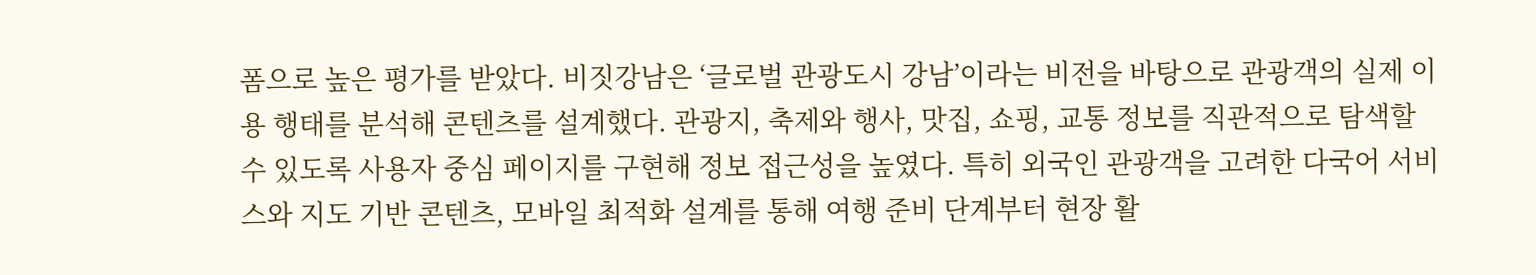폼으로 높은 평가를 받았다. 비짓강남은 ‘글로벌 관광도시 강남’이라는 비전을 바탕으로 관광객의 실제 이용 행태를 분석해 콘텐츠를 설계했다. 관광지, 축제와 행사, 맛집, 쇼핑, 교통 정보를 직관적으로 탐색할 수 있도록 사용자 중심 페이지를 구현해 정보 접근성을 높였다. 특히 외국인 관광객을 고려한 다국어 서비스와 지도 기반 콘텐츠, 모바일 최적화 설계를 통해 여행 준비 단계부터 현장 활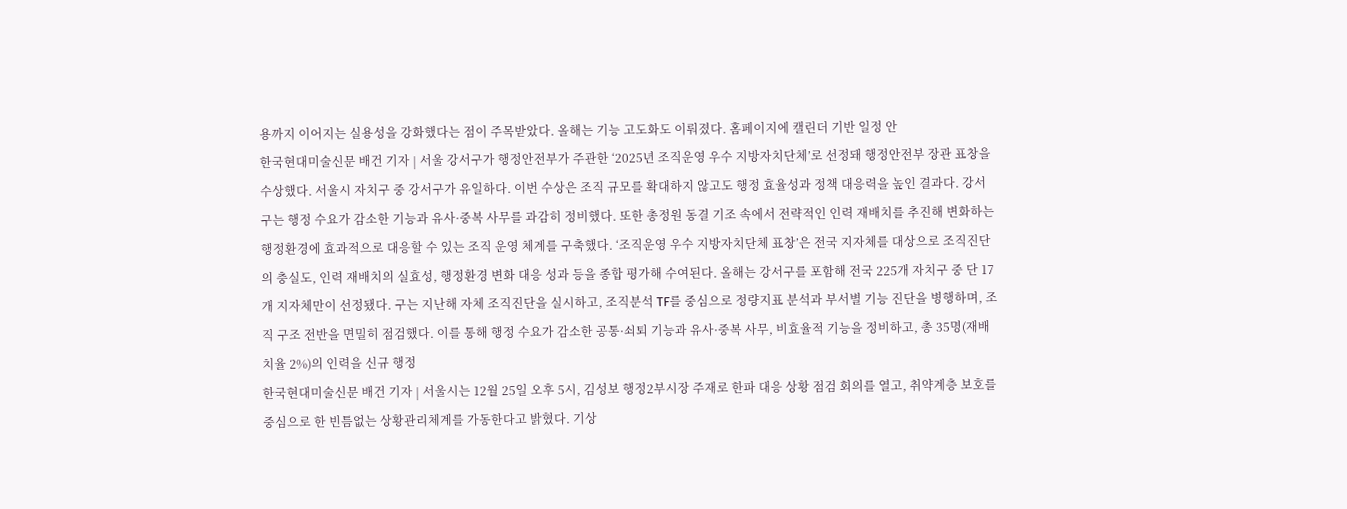용까지 이어지는 실용성을 강화했다는 점이 주목받았다. 올해는 기능 고도화도 이뤄졌다. 홈페이지에 캘린더 기반 일정 안
한국현대미술신문 배건 기자 | 서울 강서구가 행정안전부가 주관한 ‘2025년 조직운영 우수 지방자치단체’로 선정돼 행정안전부 장관 표창을 수상했다. 서울시 자치구 중 강서구가 유일하다. 이번 수상은 조직 규모를 확대하지 않고도 행정 효율성과 정책 대응력을 높인 결과다. 강서구는 행정 수요가 감소한 기능과 유사·중복 사무를 과감히 정비했다. 또한 총정원 동결 기조 속에서 전략적인 인력 재배치를 추진해 변화하는 행정환경에 효과적으로 대응할 수 있는 조직 운영 체계를 구축했다. ‘조직운영 우수 지방자치단체 표창’은 전국 지자체를 대상으로 조직진단의 충실도, 인력 재배치의 실효성, 행정환경 변화 대응 성과 등을 종합 평가해 수여된다. 올해는 강서구를 포함해 전국 225개 자치구 중 단 17개 지자체만이 선정됐다. 구는 지난해 자체 조직진단을 실시하고, 조직분석 TF를 중심으로 정량지표 분석과 부서별 기능 진단을 병행하며, 조직 구조 전반을 면밀히 점검했다. 이를 통해 행정 수요가 감소한 공통·쇠퇴 기능과 유사·중복 사무, 비효율적 기능을 정비하고, 총 35명(재배치율 2%)의 인력을 신규 행정
한국현대미술신문 배건 기자 | 서울시는 12월 25일 오후 5시, 김성보 행정2부시장 주재로 한파 대응 상황 점검 회의를 열고, 취약계층 보호를 중심으로 한 빈틈없는 상황관리체계를 가동한다고 밝혔다. 기상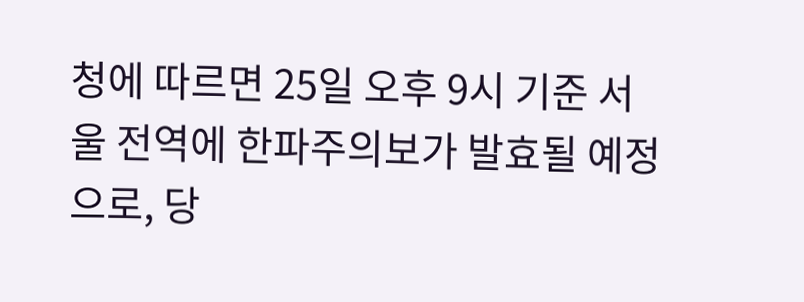청에 따르면 25일 오후 9시 기준 서울 전역에 한파주의보가 발효될 예정으로, 당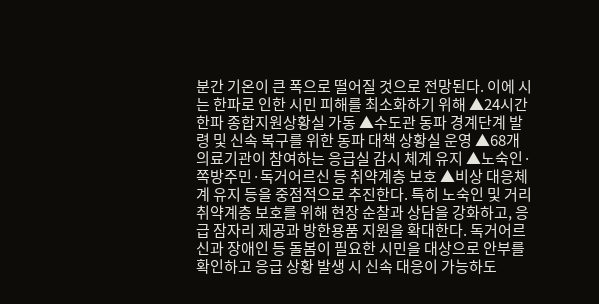분간 기온이 큰 폭으로 떨어질 것으로 전망된다. 이에 시는 한파로 인한 시민 피해를 최소화하기 위해 ▲24시간 한파 종합지원상황실 가동 ▲수도관 동파 경계단계 발령 및 신속 복구를 위한 동파 대책 상황실 운영 ▲68개 의료기관이 참여하는 응급실 감시 체계 유지 ▲노숙인·쪽방주민·독거어르신 등 취약계층 보호 ▲비상 대응체계 유지 등을 중점적으로 추진한다. 특히 노숙인 및 거리 취약계층 보호를 위해 현장 순찰과 상담을 강화하고, 응급 잠자리 제공과 방한용품 지원을 확대한다. 독거어르신과 장애인 등 돌봄이 필요한 시민을 대상으로 안부를 확인하고 응급 상황 발생 시 신속 대응이 가능하도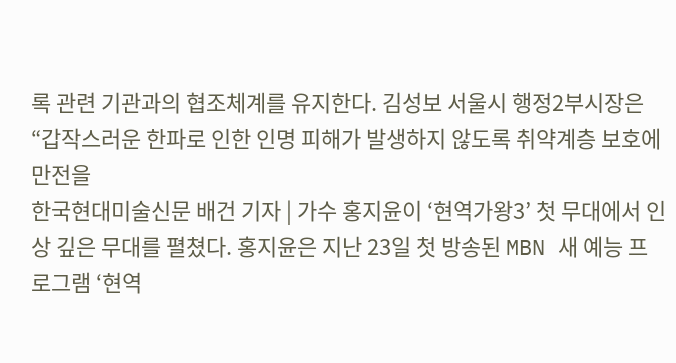록 관련 기관과의 협조체계를 유지한다. 김성보 서울시 행정2부시장은 “갑작스러운 한파로 인한 인명 피해가 발생하지 않도록 취약계층 보호에 만전을
한국현대미술신문 배건 기자 | 가수 홍지윤이 ‘현역가왕3’ 첫 무대에서 인상 깊은 무대를 펼쳤다. 홍지윤은 지난 23일 첫 방송된 MBN 새 예능 프로그램 ‘현역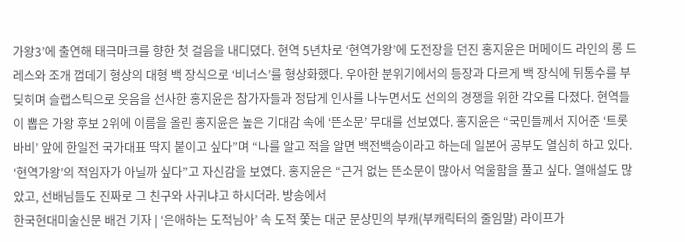가왕3’에 출연해 태극마크를 향한 첫 걸음을 내디뎠다. 현역 5년차로 ‘현역가왕’에 도전장을 던진 홍지윤은 머메이드 라인의 롱 드레스와 조개 껍데기 형상의 대형 백 장식으로 ‘비너스’를 형상화했다. 우아한 분위기에서의 등장과 다르게 백 장식에 뒤통수를 부딪히며 슬랩스틱으로 웃음을 선사한 홍지윤은 참가자들과 정답게 인사를 나누면서도 선의의 경쟁을 위한 각오를 다졌다. 현역들이 뽑은 가왕 후보 2위에 이름을 올린 홍지윤은 높은 기대감 속에 ‘뜬소문’ 무대를 선보였다. 홍지윤은 “국민들께서 지어준 ‘트롯 바비’ 앞에 한일전 국가대표 딱지 붙이고 싶다”며 “나를 알고 적을 알면 백전백승이라고 하는데 일본어 공부도 열심히 하고 있다. ‘현역가왕’의 적임자가 아닐까 싶다”고 자신감을 보였다. 홍지윤은 “근거 없는 뜬소문이 많아서 억울함을 풀고 싶다. 열애설도 많았고, 선배님들도 진짜로 그 친구와 사귀냐고 하시더라. 방송에서
한국현대미술신문 배건 기자 | ‘은애하는 도적님아’ 속 도적 쫓는 대군 문상민의 부캐(부캐릭터의 줄임말) 라이프가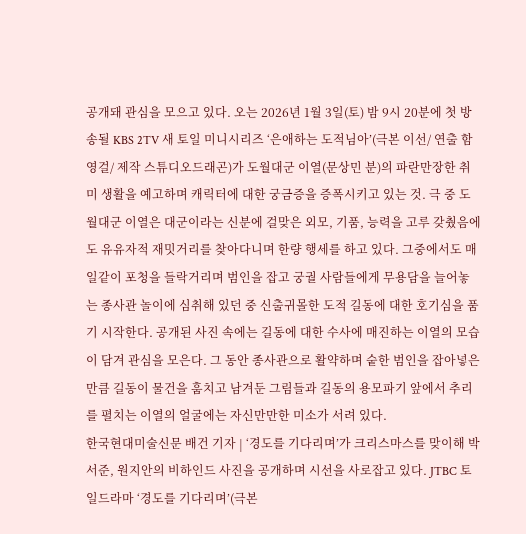공개돼 관심을 모으고 있다. 오는 2026년 1월 3일(토) 밤 9시 20분에 첫 방송될 KBS 2TV 새 토일 미니시리즈 ‘은애하는 도적님아’(극본 이선/ 연출 함영걸/ 제작 스튜디오드래곤)가 도월대군 이열(문상민 분)의 파란만장한 취미 생활을 예고하며 캐릭터에 대한 궁금증을 증폭시키고 있는 것. 극 중 도월대군 이열은 대군이라는 신분에 걸맞은 외모, 기품, 능력을 고루 갖췄음에도 유유자적 재밋거리를 찾아다니며 한량 행세를 하고 있다. 그중에서도 매일같이 포청을 들락거리며 범인을 잡고 궁궐 사람들에게 무용담을 늘어놓는 종사관 놀이에 심취해 있던 중 신출귀몰한 도적 길동에 대한 호기심을 품기 시작한다. 공개된 사진 속에는 길동에 대한 수사에 매진하는 이열의 모습이 담겨 관심을 모은다. 그 동안 종사관으로 활약하며 숱한 범인을 잡아넣은 만큼 길동이 물건을 훔치고 남겨둔 그림들과 길동의 용모파기 앞에서 추리를 펼치는 이열의 얼굴에는 자신만만한 미소가 서려 있다.
한국현대미술신문 배건 기자 | ‘경도를 기다리며’가 크리스마스를 맞이해 박서준, 원지안의 비하인드 사진을 공개하며 시선을 사로잡고 있다. JTBC 토일드라마 ‘경도를 기다리며’(극본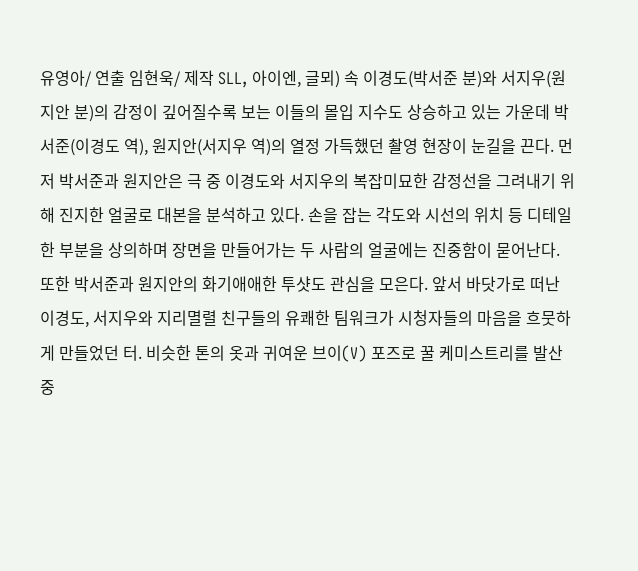유영아/ 연출 임현욱/ 제작 SLL, 아이엔, 글뫼) 속 이경도(박서준 분)와 서지우(원지안 분)의 감정이 깊어질수록 보는 이들의 몰입 지수도 상승하고 있는 가운데 박서준(이경도 역), 원지안(서지우 역)의 열정 가득했던 촬영 현장이 눈길을 끈다. 먼저 박서준과 원지안은 극 중 이경도와 서지우의 복잡미묘한 감정선을 그려내기 위해 진지한 얼굴로 대본을 분석하고 있다. 손을 잡는 각도와 시선의 위치 등 디테일한 부분을 상의하며 장면을 만들어가는 두 사람의 얼굴에는 진중함이 묻어난다. 또한 박서준과 원지안의 화기애애한 투샷도 관심을 모은다. 앞서 바닷가로 떠난 이경도, 서지우와 지리멸렬 친구들의 유쾌한 팀워크가 시청자들의 마음을 흐뭇하게 만들었던 터. 비슷한 톤의 옷과 귀여운 브이(V) 포즈로 꿀 케미스트리를 발산 중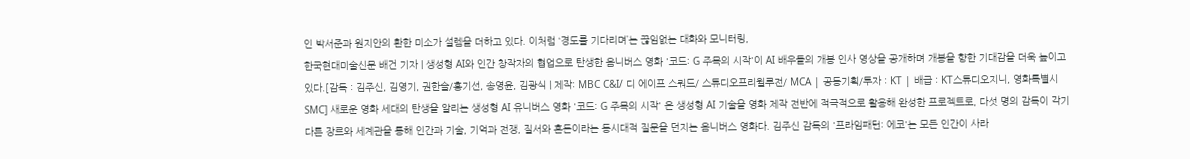인 박서준과 원지안의 환한 미소가 설렘을 더하고 있다. 이처럼 ‘경도를 기다리며’는 끊임없는 대화와 모니터링,
한국현대미술신문 배건 기자 | 생성형 AI와 인간 창작자의 협업으로 탄생한 옴니버스 영화 '코드: G 주목의 시작'이 AI 배우들의 개봉 인사 영상을 공개하며 개봉을 향한 기대감을 더욱 높이고 있다.[감독 : 김주신, 김영기, 권한슬/홍기선, 송영윤, 김광식 | 제작: MBC C&I/ 디 에이프 스쿼드/ 스튜디오프리윌루전/ MCA | 공동기획/투자 : KT | 배급 : KT스튜디오지니, 영화특별시SMC] 새로운 영화 세대의 탄생을 알리는 생성형 AI 유니버스 영화 '코드: G 주목의 시작' 은 생성형 AI 기술을 영화 제작 전반에 적극적으로 활용해 완성한 프로젝트로, 다섯 명의 감독이 각기 다른 장르와 세계관을 통해 인간과 기술, 기억과 전쟁, 질서와 혼돈이라는 동시대적 질문을 던지는 옴니버스 영화다. 김주신 감독의 '프라임패턴: 에코'는 모든 인간이 사라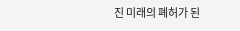진 미래의 폐허가 된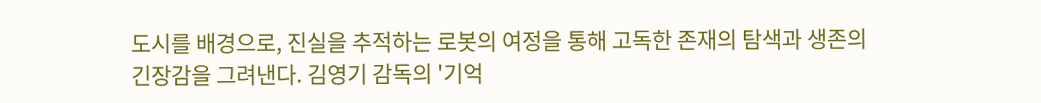도시를 배경으로, 진실을 추적하는 로봇의 여정을 통해 고독한 존재의 탐색과 생존의 긴장감을 그려낸다. 김영기 감독의 '기억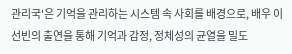관리국'은 기억을 관리하는 시스템 속 사회를 배경으로, 배우 이선빈의 출연을 통해 기억과 감정, 정체성의 균열을 밀도